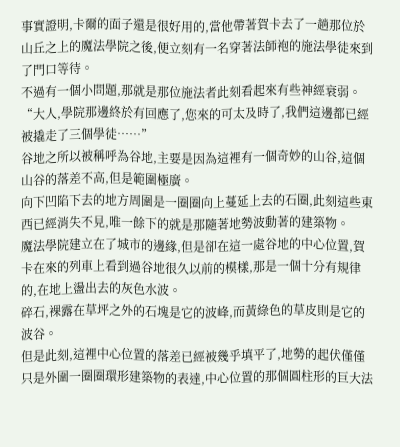事實證明,卡爾的面子還是很好用的,當他帶著賀卡去了一趟那位於山丘之上的魔法學院之後,便立刻有一名穿著法師袍的施法學徒來到了門口等待。
不過有一個小問題,那就是那位施法者此刻看起來有些神經衰弱。
“大人,學院那邊終於有回應了,您來的可太及時了,我們這邊都已經被撬走了三個學徒……”
谷地之所以被稱呼為谷地,主要是因為這裡有一個奇妙的山谷,這個山谷的落差不高,但是範圍極廣。
向下凹陷下去的地方周圍是一圈圈向上蔓延上去的石圈,此刻這些東西已經消失不見,唯一餘下的就是那隨著地勢波動著的建築物。
魔法學院建立在了城市的邊緣,但是卻在這一處谷地的中心位置,賀卡在來的列車上看到過谷地很久以前的模樣,那是一個十分有規律的,在地上盪出去的灰色水波。
碎石,裸露在草坪之外的石塊是它的波峰,而黃綠色的草皮則是它的波谷。
但是此刻,這裡中心位置的落差已經被幾乎填平了,地勢的起伏僅僅只是外圍一圈圈環形建築物的表達,中心位置的那個圓柱形的巨大法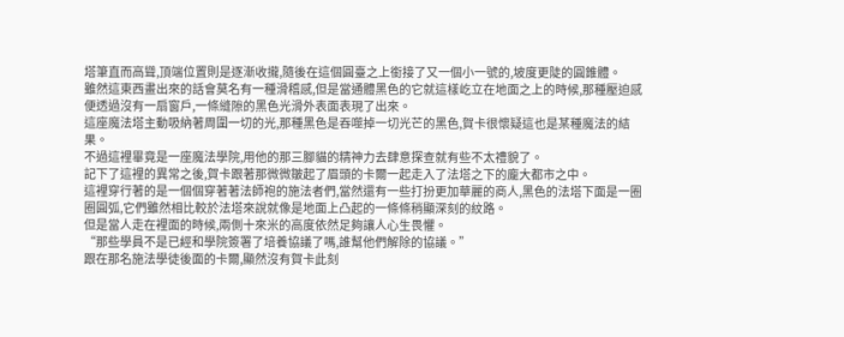塔筆直而高聳,頂端位置則是逐漸收攏,隨後在這個圓臺之上銜接了又一個小一號的,坡度更陡的圓錐體。
雖然這東西畫出來的話會莫名有一種滑稽感,但是當通體黑色的它就這樣屹立在地面之上的時候,那種壓迫感便透過沒有一扇窗戶,一條縫隙的黑色光滑外表面表現了出來。
這座魔法塔主動吸納著周圍一切的光,那種黑色是吞噬掉一切光芒的黑色,賀卡很懷疑這也是某種魔法的結果。
不過這裡畢竟是一座魔法學院,用他的那三腳貓的精神力去肆意探查就有些不太禮貌了。
記下了這裡的異常之後,賀卡跟著那微微皺起了眉頭的卡爾一起走入了法塔之下的龐大都市之中。
這裡穿行著的是一個個穿著著法師袍的施法者們,當然還有一些打扮更加華麗的商人,黑色的法塔下面是一圈圈圓弧,它們雖然相比較於法塔來說就像是地面上凸起的一條條稍顯深刻的紋路。
但是當人走在裡面的時候,兩側十來米的高度依然足夠讓人心生畏懼。
“那些學員不是已經和學院簽署了培養協議了嗎,誰幫他們解除的協議。”
跟在那名施法學徒後面的卡爾,顯然沒有賀卡此刻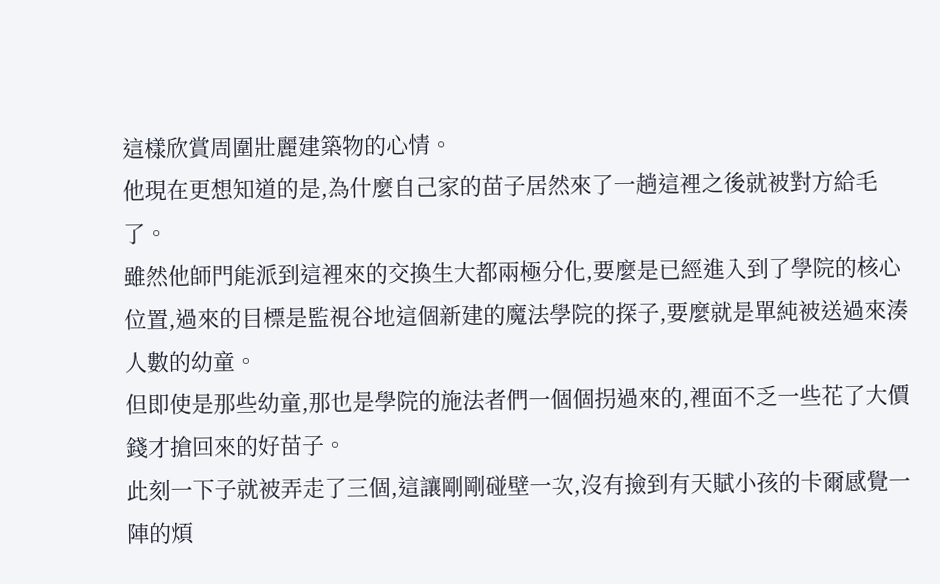這樣欣賞周圍壯麗建築物的心情。
他現在更想知道的是,為什麼自己家的苗子居然來了一趟這裡之後就被對方給毛了。
雖然他師門能派到這裡來的交換生大都兩極分化,要麼是已經進入到了學院的核心位置,過來的目標是監視谷地這個新建的魔法學院的探子,要麼就是單純被送過來湊人數的幼童。
但即使是那些幼童,那也是學院的施法者們一個個拐過來的,裡面不乏一些花了大價錢才搶回來的好苗子。
此刻一下子就被弄走了三個,這讓剛剛碰壁一次,沒有撿到有天賦小孩的卡爾感覺一陣的煩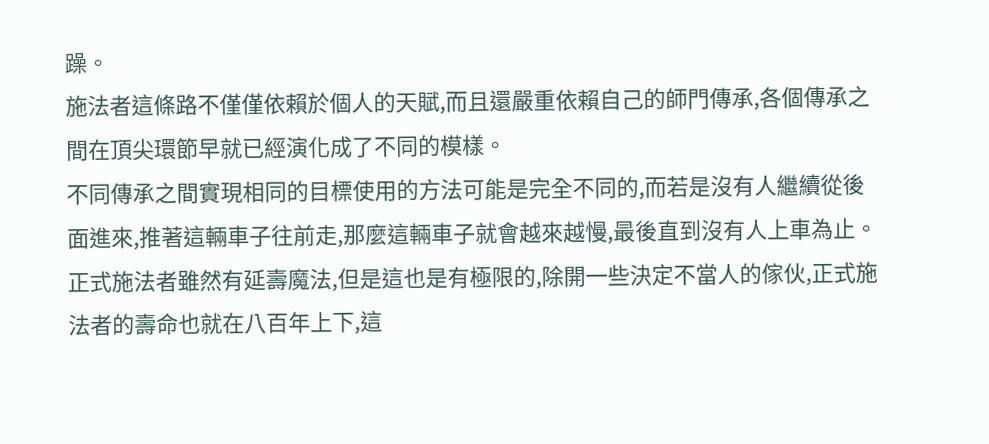躁。
施法者這條路不僅僅依賴於個人的天賦,而且還嚴重依賴自己的師門傳承,各個傳承之間在頂尖環節早就已經演化成了不同的模樣。
不同傳承之間實現相同的目標使用的方法可能是完全不同的,而若是沒有人繼續從後面進來,推著這輛車子往前走,那麼這輛車子就會越來越慢,最後直到沒有人上車為止。
正式施法者雖然有延壽魔法,但是這也是有極限的,除開一些決定不當人的傢伙,正式施法者的壽命也就在八百年上下,這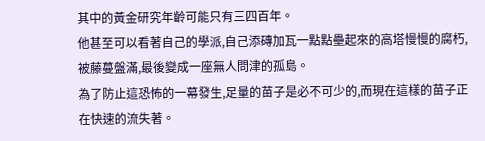其中的黃金研究年齡可能只有三四百年。
他甚至可以看著自己的學派,自己添磚加瓦一點點壘起來的高塔慢慢的腐朽,被藤蔓盤滿,最後變成一座無人問津的孤島。
為了防止這恐怖的一幕發生,足量的苗子是必不可少的,而現在這樣的苗子正在快速的流失著。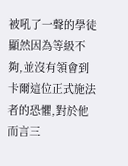被吼了一聲的學徒顯然因為等級不夠,並沒有領會到卡爾這位正式施法者的恐懼,對於他而言三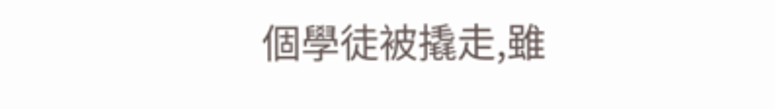個學徒被撬走,雖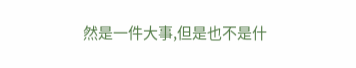然是一件大事,但是也不是什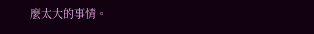麼太大的事情。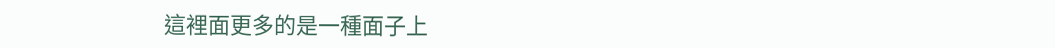這裡面更多的是一種面子上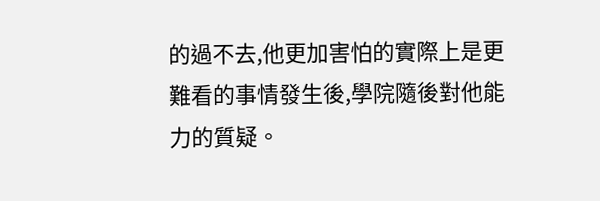的過不去,他更加害怕的實際上是更難看的事情發生後,學院隨後對他能力的質疑。